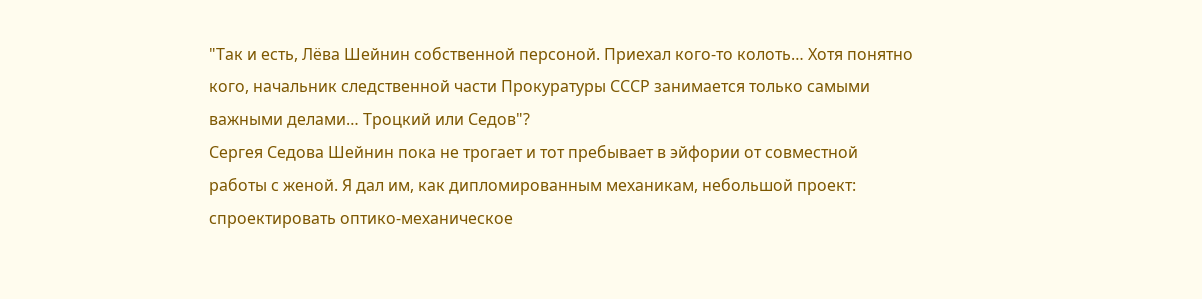"Так и есть, Лёва Шейнин собственной персоной. Приехал кого-то колоть… Хотя понятно кого, начальник следственной части Прокуратуры СССР занимается только самыми важными делами… Троцкий или Седов"?
Сергея Седова Шейнин пока не трогает и тот пребывает в эйфории от совместной работы с женой. Я дал им, как дипломированным механикам, небольшой проект: спроектировать оптико-механическое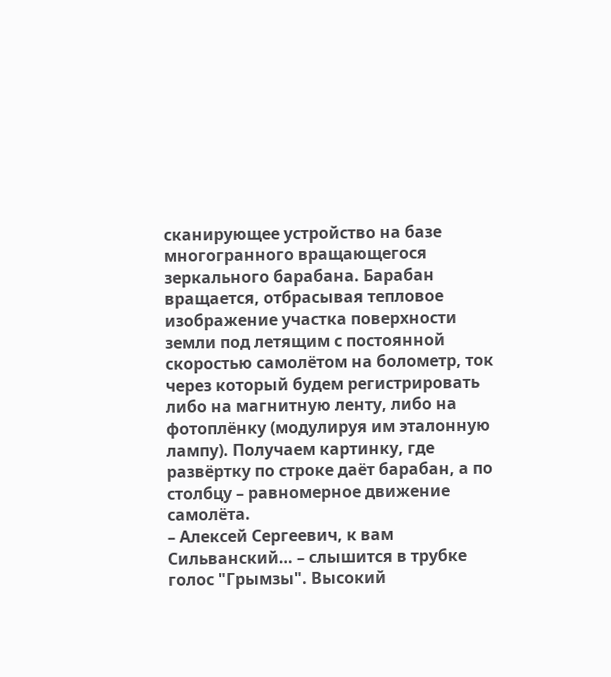сканирующее устройство на базе многогранного вращающегося зеркального барабана. Барабан вращается, отбрасывая тепловое изображение участка поверхности земли под летящим с постоянной скоростью самолётом на болометр, ток через который будем регистрировать либо на магнитную ленту, либо на фотоплёнку (модулируя им эталонную лампу). Получаем картинку, где развёртку по строке даёт барабан, а по столбцу – равномерное движение самолёта.
– Алексей Сергеевич, к вам Сильванский… – слышится в трубке голос "Грымзы". Высокий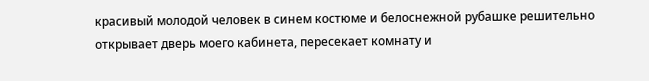красивый молодой человек в синем костюме и белоснежной рубашке решительно открывает дверь моего кабинета, пересекает комнату и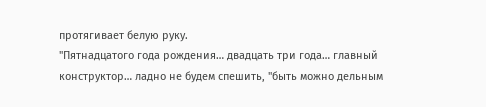протягивает белую руку.
"Пятнадцатого года рождения… двадцать три года… главный конструктор… ладно не будем спешить, "быть можно дельным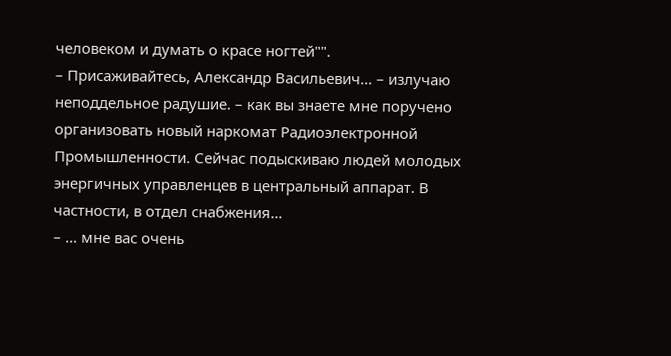человеком и думать о красе ногтей"".
– Присаживайтесь, Александр Васильевич… – излучаю неподдельное радушие. – как вы знаете мне поручено организовать новый наркомат Радиоэлектронной Промышленности. Сейчас подыскиваю людей молодых энергичных управленцев в центральный аппарат. В частности, в отдел снабжения…
– … мне вас очень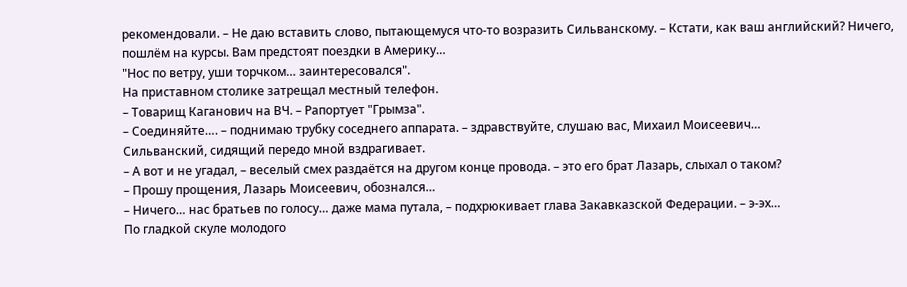рекомендовали. – Не даю вставить слово, пытающемуся что-то возразить Сильванскому. – Кстати, как ваш английский? Ничего, пошлём на курсы. Вам предстоят поездки в Америку…
"Нос по ветру, уши торчком… заинтересовался".
На приставном столике затрещал местный телефон.
– Товарищ Каганович на ВЧ. – Рапортует "Грымза".
– Соединяйте…. – поднимаю трубку соседнего аппарата. – здравствуйте, слушаю вас, Михаил Моисеевич…
Сильванский, сидящий передо мной вздрагивает.
– А вот и не угадал, – веселый смех раздаётся на другом конце провода. – это его брат Лазарь, слыхал о таком?
– Прошу прощения, Лазарь Моисеевич, обознался…
– Ничего… нас братьев по голосу… даже мама путала, – подхрюкивает глава Закавказской Федерации. – э-эх…
По гладкой скуле молодого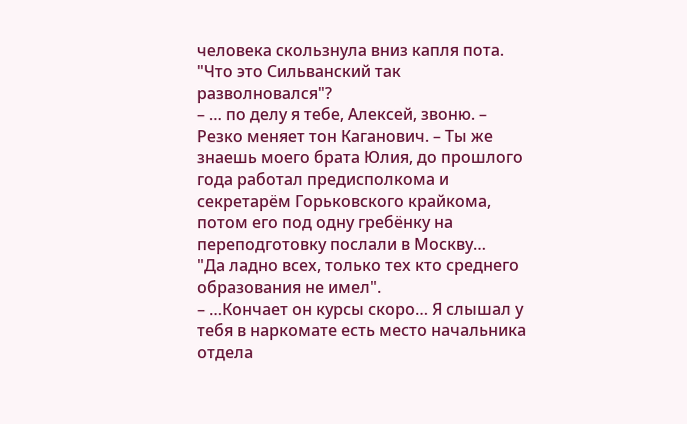человека скользнула вниз капля пота.
"Что это Сильванский так разволновался"?
– … по делу я тебе, Алексей, звоню. – Резко меняет тон Каганович. – Ты же знаешь моего брата Юлия, до прошлого года работал предисполкома и секретарём Горьковского крайкома, потом его под одну гребёнку на переподготовку послали в Москву…
"Да ладно всех, только тех кто среднего образования не имел".
– …Кончает он курсы скоро… Я слышал у тебя в наркомате есть место начальника отдела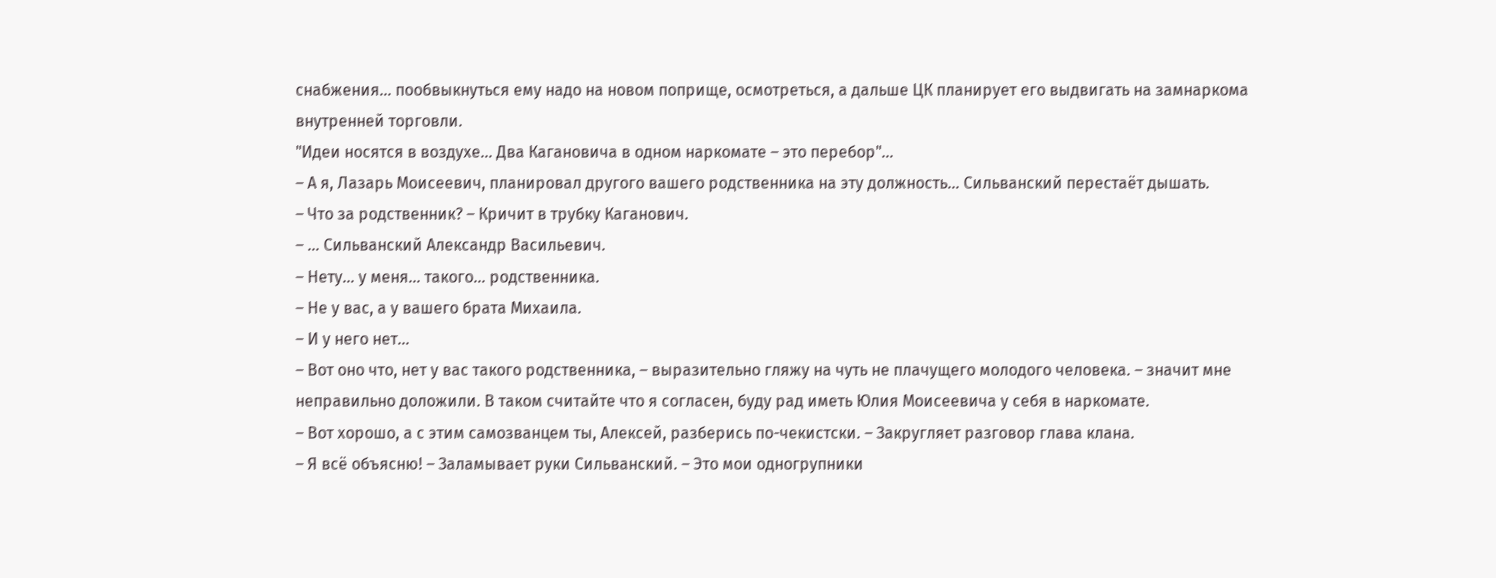снабжения… пообвыкнуться ему надо на новом поприще, осмотреться, а дальше ЦК планирует его выдвигать на замнаркома внутренней торговли.
"Идеи носятся в воздухе… Два Кагановича в одном наркомате – это перебор"…
– А я, Лазарь Моисеевич, планировал другого вашего родственника на эту должность… Сильванский перестаёт дышать.
– Что за родственник? – Кричит в трубку Каганович.
– … Сильванский Александр Васильевич.
– Нету… у меня… такого… родственника.
– Не у вас, а у вашего брата Михаила.
– И у него нет…
– Вот оно что, нет у вас такого родственника, – выразительно гляжу на чуть не плачущего молодого человека. – значит мне неправильно доложили. В таком считайте что я согласен, буду рад иметь Юлия Моисеевича у себя в наркомате.
– Вот хорошо, а с этим самозванцем ты, Алексей, разберись по-чекистски. – Закругляет разговор глава клана.
– Я всё объясню! – Заламывает руки Сильванский. – Это мои одногрупники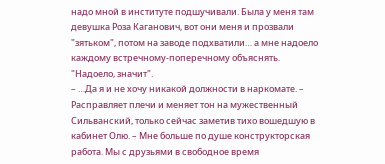надо мной в институте подшучивали. Была у меня там девушка Роза Каганович, вот они меня и прозвали "зятьком", потом на заводе подхватили… а мне надоело каждому встречному-поперечному объяснять.
"Надоело, значит".
– …Да я и не хочу никакой должности в наркомате. – Расправляет плечи и меняет тон на мужественный Сильванский, только сейчас заметив тихо вошедшую в кабинет Олю. – Мне больше по душе конструкторская работа. Мы с друзьями в свободное время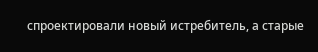спроектировали новый истребитель, а старые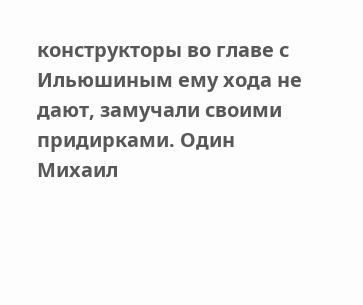конструкторы во главе с Ильюшиным ему хода не дают, замучали своими придирками. Один Михаил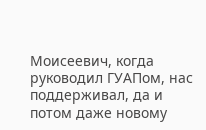Моисеевич, когда руководил ГУАПом, нас поддерживал, да и потом даже новому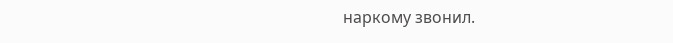наркому звонил.